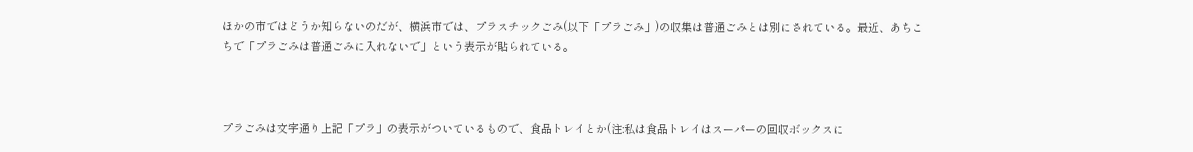ほかの市ではどうか知らないのだが、横浜市では、プラスチックごみ(以下「プラごみ」)の収集は普通ごみとは別にされている。最近、あちこちで「プラごみは普通ごみに入れないで」という表示が貼られている。



プラごみは文字通り上記「プラ」の表示がついているもので、食品トレイとか(注:私は食品トレイはスーパーの回収ボックスに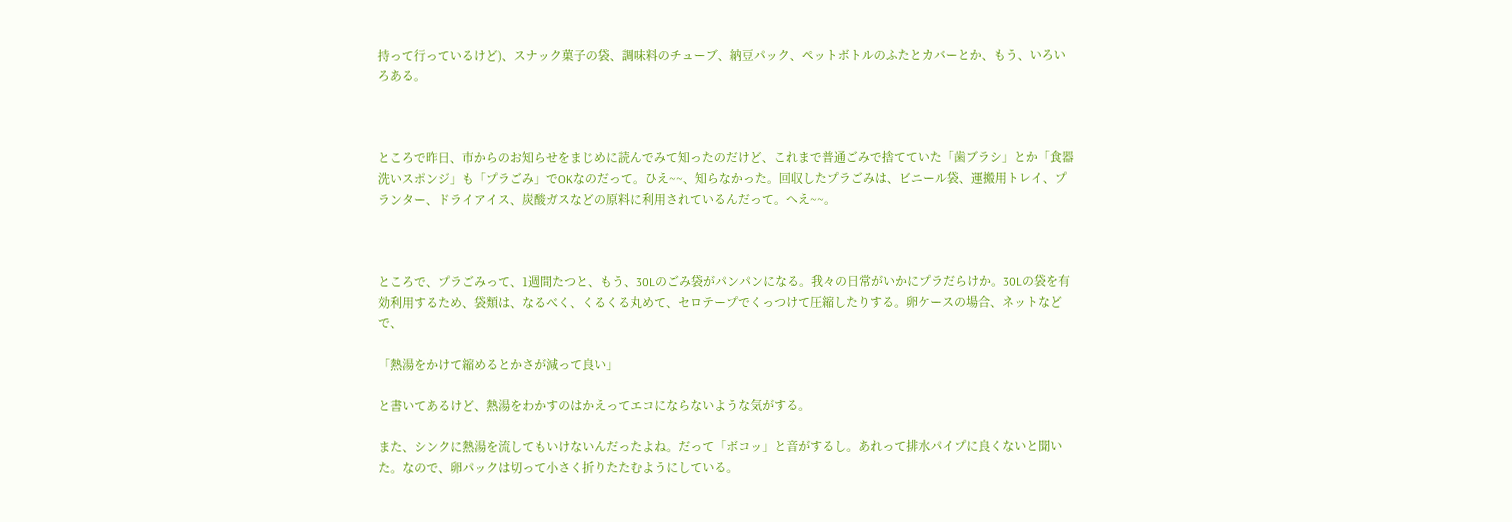持って行っているけど)、スナック菓子の袋、調味料のチューブ、納豆パック、ペットボトルのふたとカバーとか、もう、いろいろある。



ところで昨日、市からのお知らせをまじめに読んでみて知ったのだけど、これまで普通ごみで捨てていた「歯ブラシ」とか「食器洗いスポンジ」も「プラごみ」でOKなのだって。ひえ~~、知らなかった。回収したプラごみは、ビニール袋、運搬用トレイ、プランター、ドライアイス、炭酸ガスなどの原料に利用されているんだって。へえ~~。



ところで、プラごみって、1週間たつと、もう、30Lのごみ袋がパンパンになる。我々の日常がいかにプラだらけか。30Lの袋を有効利用するため、袋類は、なるべく、くるくる丸めて、セロテープでくっつけて圧縮したりする。卵ケースの場合、ネットなどで、

「熱湯をかけて縮めるとかさが減って良い」

と書いてあるけど、熱湯をわかすのはかえってエコにならないような気がする。

また、シンクに熱湯を流してもいけないんだったよね。だって「ボコッ」と音がするし。あれって排水パイプに良くないと聞いた。なので、卵パックは切って小さく折りたたむようにしている。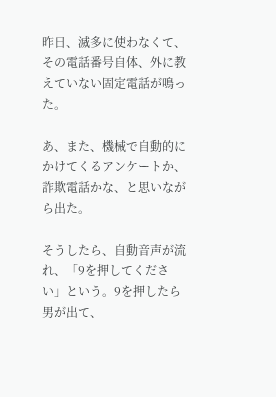昨日、滅多に使わなくて、その電話番号自体、外に教えていない固定電話が鳴った。

あ、また、機械で自動的にかけてくるアンケートか、詐欺電話かな、と思いながら出た。

そうしたら、自動音声が流れ、「9を押してください」という。9を押したら男が出て、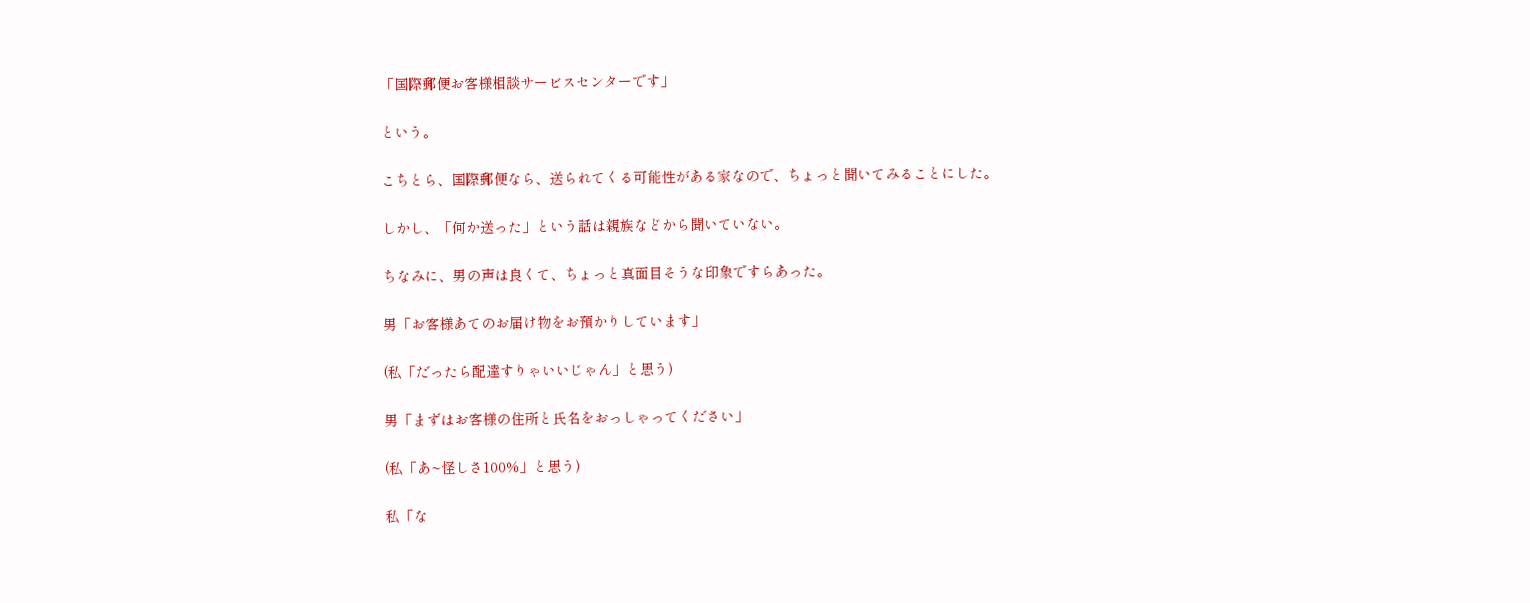「国際郵便お客様相談サービスセンターです」

という。

こちとら、国際郵便なら、送られてくる可能性がある家なので、ちょっと聞いてみることにした。

しかし、「何か送った」という話は親族などから聞いていない。

ちなみに、男の声は良くて、ちょっと真面目そうな印象ですらあった。

男「お客様あてのお届け物をお預かりしています」

(私「だったら配達すりゃいいじゃん」と思う)

男「まずはお客様の住所と氏名をおっしゃってください」

(私「あ~怪しさ100%」と思う)

私「な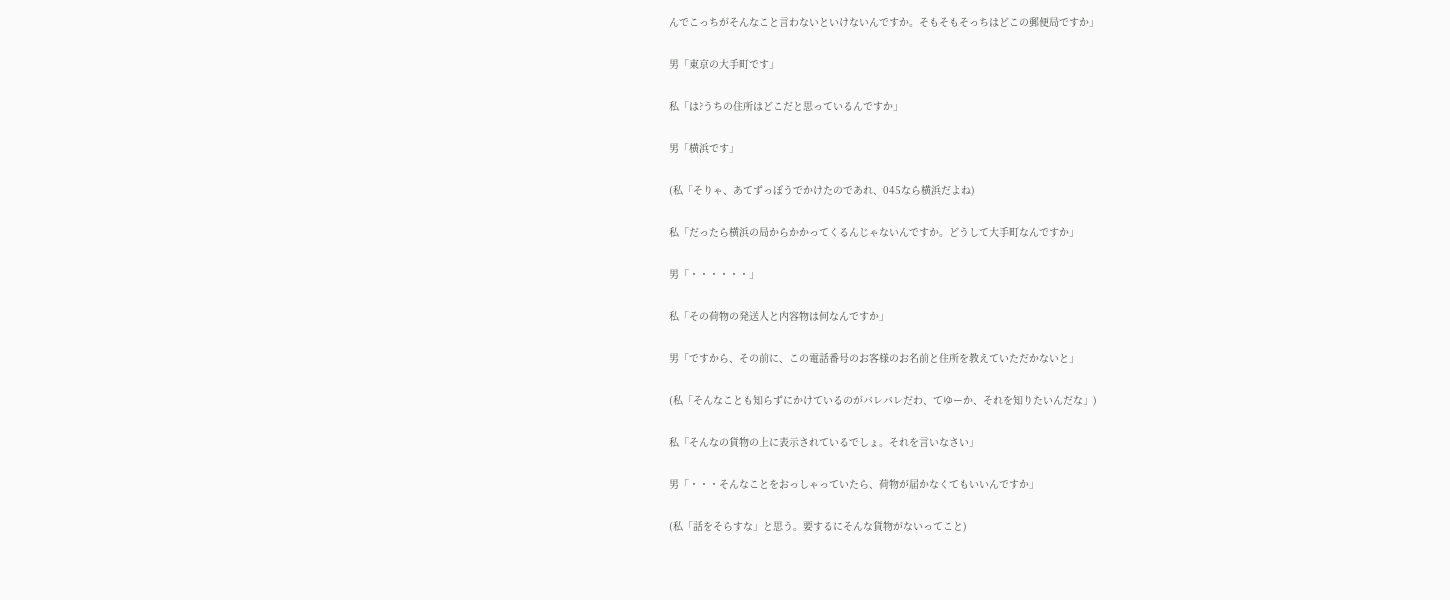んでこっちがそんなこと言わないといけないんですか。そもそもそっちはどこの郵便局ですか」

男「東京の大手町です」

私「は?うちの住所はどこだと思っているんですか」

男「横浜です」

(私「そりゃ、あてずっぽうでかけたのであれ、045なら横浜だよね)

私「だったら横浜の局からかかってくるんじゃないんですか。どうして大手町なんですか」

男「・・・・・・」

私「その荷物の発送人と内容物は何なんですか」

男「ですから、その前に、この電話番号のお客様のお名前と住所を教えていただかないと」

(私「そんなことも知らずにかけているのがバレバレだわ、てゆーか、それを知りたいんだな」)

私「そんなの貨物の上に表示されているでしょ。それを言いなさい」

男「・・・そんなことをおっしゃっていたら、荷物が届かなくてもいいんですか」

(私「話をそらすな」と思う。要するにそんな貨物がないってこと)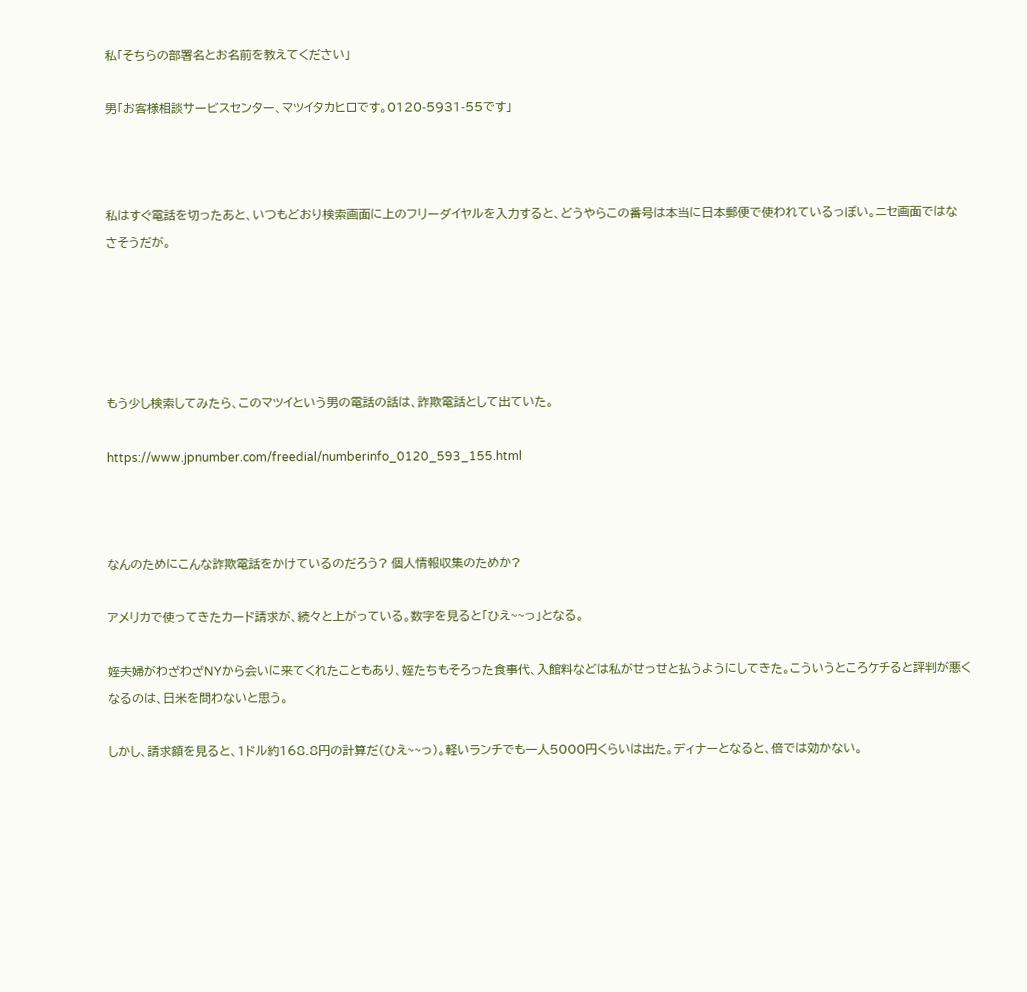私「そちらの部署名とお名前を教えてください」

男「お客様相談サービスセンター、マツイタカヒロです。0120-5931-55です」



私はすぐ電話を切ったあと、いつもどおり検索画面に上のフリーダイヤルを入力すると、どうやらこの番号は本当に日本郵便で使われているっぽい。ニセ画面ではなさそうだが。





もう少し検索してみたら、このマツイという男の電話の話は、詐欺電話として出ていた。

https://www.jpnumber.com/freedial/numberinfo_0120_593_155.html



なんのためにこんな詐欺電話をかけているのだろう? 個人情報収集のためか?

アメリカで使ってきたカード請求が、続々と上がっている。数字を見ると「ひえ~~っ」となる。

姪夫婦がわざわざNYから会いに来てくれたこともあり、姪たちもそろった食事代、入館料などは私がせっせと払うようにしてきた。こういうところケチると評判が悪くなるのは、日米を問わないと思う。

しかし、請求額を見ると、1ドル約168.8円の計算だ(ひえ~~っ)。軽いランチでも一人5000円くらいは出た。ディナーとなると、倍では効かない。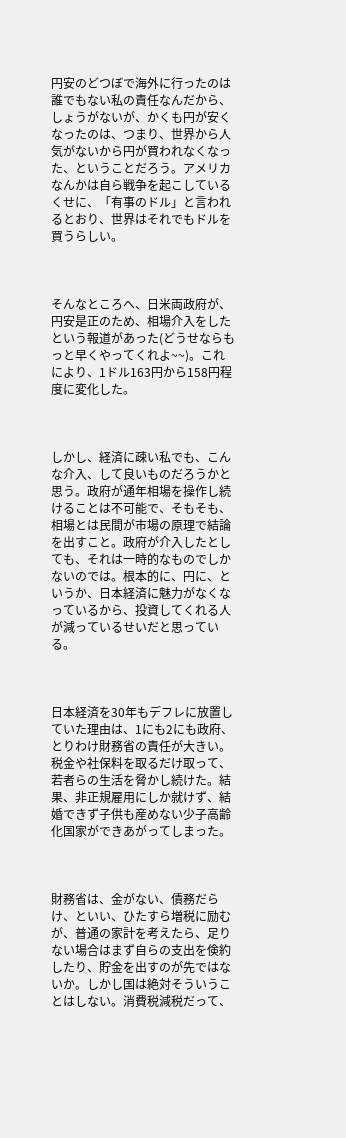円安のどつぼで海外に行ったのは誰でもない私の責任なんだから、しょうがないが、かくも円が安くなったのは、つまり、世界から人気がないから円が買われなくなった、ということだろう。アメリカなんかは自ら戦争を起こしているくせに、「有事のドル」と言われるとおり、世界はそれでもドルを買うらしい。



そんなところへ、日米両政府が、円安是正のため、相場介入をしたという報道があった(どうせならもっと早くやってくれよ~~)。これにより、1ドル163円から158円程度に変化した。



しかし、経済に疎い私でも、こんな介入、して良いものだろうかと思う。政府が通年相場を操作し続けることは不可能で、そもそも、相場とは民間が市場の原理で結論を出すこと。政府が介入したとしても、それは一時的なものでしかないのでは。根本的に、円に、というか、日本経済に魅力がなくなっているから、投資してくれる人が減っているせいだと思っている。



日本経済を30年もデフレに放置していた理由は、1にも2にも政府、とりわけ財務省の責任が大きい。税金や社保料を取るだけ取って、若者らの生活を脅かし続けた。結果、非正規雇用にしか就けず、結婚できず子供も産めない少子高齢化国家ができあがってしまった。



財務省は、金がない、債務だらけ、といい、ひたすら増税に励むが、普通の家計を考えたら、足りない場合はまず自らの支出を倹約したり、貯金を出すのが先ではないか。しかし国は絶対そういうことはしない。消費税減税だって、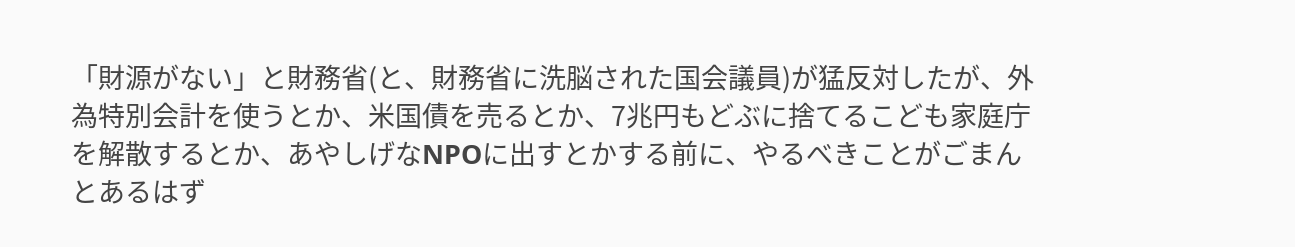「財源がない」と財務省(と、財務省に洗脳された国会議員)が猛反対したが、外為特別会計を使うとか、米国債を売るとか、7兆円もどぶに捨てるこども家庭庁を解散するとか、あやしげなNPOに出すとかする前に、やるべきことがごまんとあるはず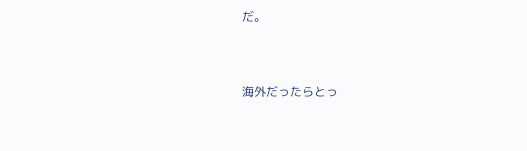だ。



海外だったらとっ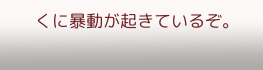くに暴動が起きているぞ。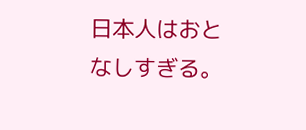日本人はおとなしすぎる。